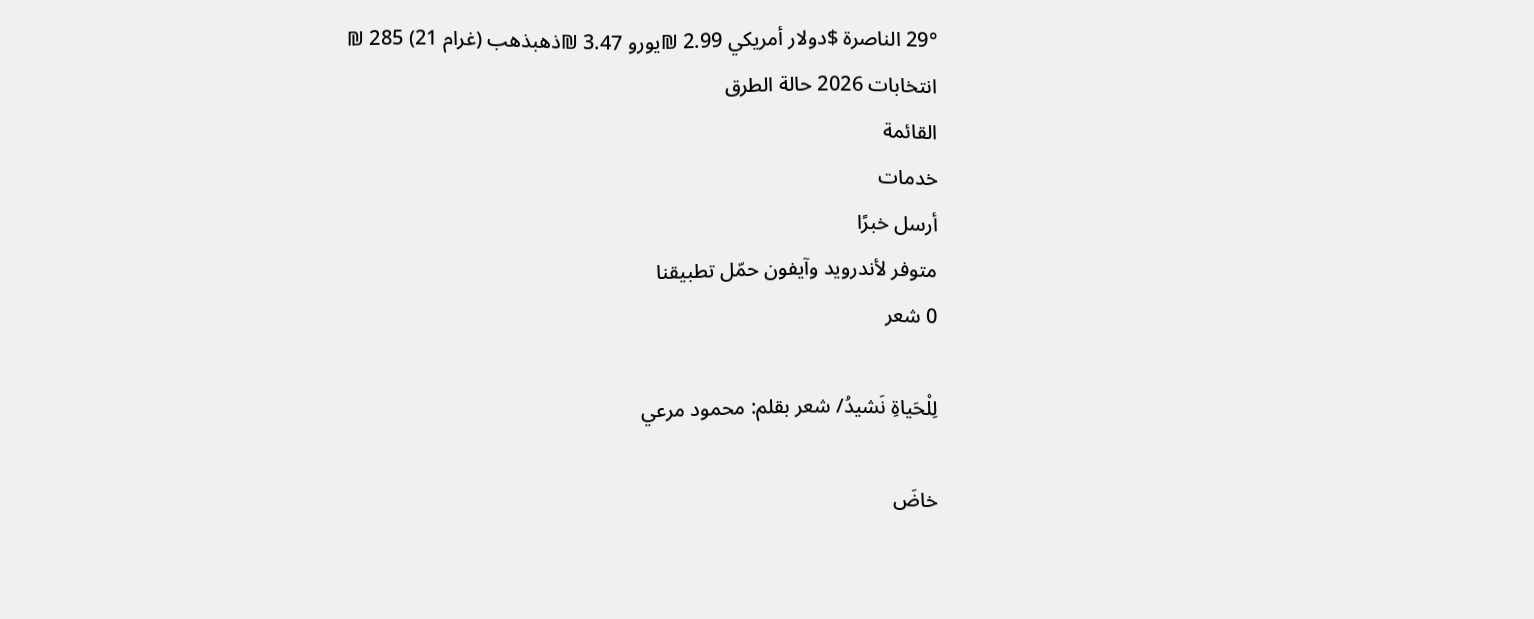29° الناصرة $دولار أمريكي 2.99 ₪يورو 3.47 ₪ذهبذهب (غرام 21) 285 ₪
انتخابات 2026 حالة الطرق
القائمة
خدمات
أرسل خبرًا
متوفر لأندرويد وآيفون حمّل تطبيقنا
0 شعر

لِلْحَياةِ نَشيدُ/ شعر بقلم: محمود مرعي

خاضَ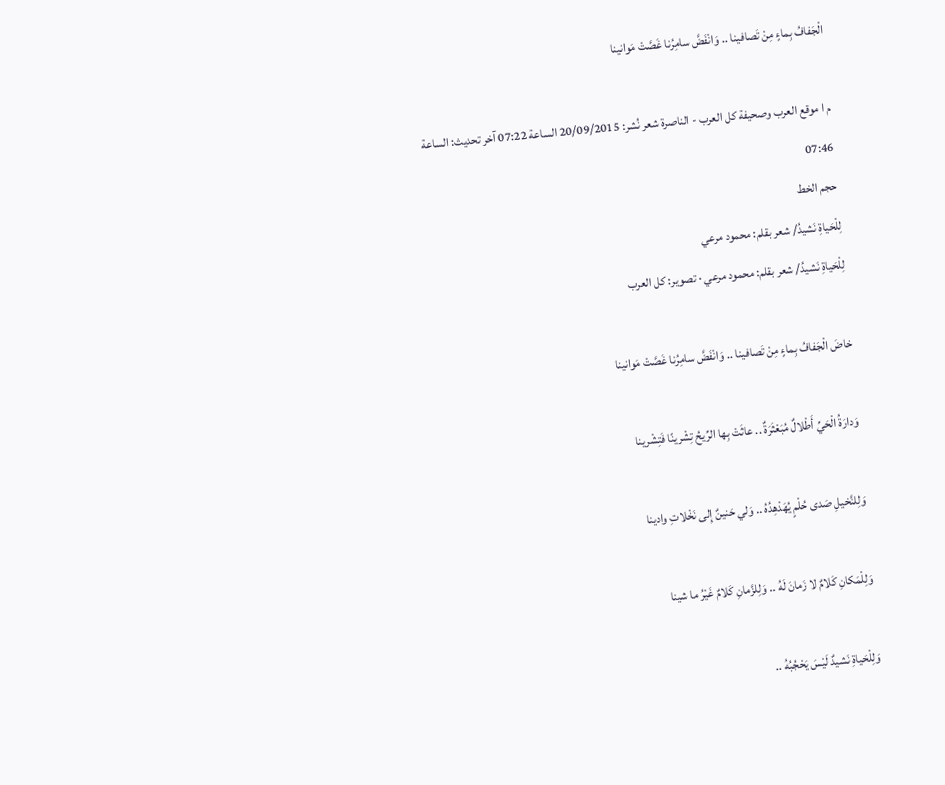الْجَفافُ بِماءٍ مِنْ تَصافينا .. وَانْفَضَّ سامِرُنا غَصَّتْ مَوانينا

م ا موقع العرب وصحيفة كل العرب - الناصرة شعر نُشر: 20/09/2015 الساعة 07:22 آخر تحديث: الساعة 07:46
حجم الخط
لِلْحَياةِ نَشيدُ/ شعر بقلم: محمود مرعي
لِلْحَياةِ نَشيدُ/ شعر بقلم: محمود مرعي · تصوير: كل العرب

خاضَ الْجَفافُ بِماءٍ مِنْ تَصافينا .. وَانْفَضَّ سامِرُنا غَصَّتْ مَوانينا

وَدارَةُ الْحَيِّ أَطْلالٌ مُبَعْثَرَةٌ .. عاثَتْ بِها الرِّيحُ تِشْرينًا فَتِشْرينا

وَلِلنَّخيلِ صَدى حُلْمٍ يُهَدْهِدُهُ .. وَلي حَنينٌ إِلى نَخْلاتِ وادينا

وَلِلْمَكانِ كَلامٌ لا زَمانَ لَهُ .. وَلِلزَّمانِ كَلامٌ غَيْرُ ما شينا

وَلِلْحَياةِ نَشيدٌ لَيْسَ يَحْجُبُهُ ..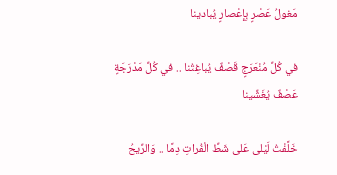مَغولُ عَصْرٍ بِإِعْصارٍ يُبادينا

في كُلِّ مُنْعَرَجٍ قَصْفٌ يُباغِتُنا .. في كُلِّ مَدْرَجَةٍ عَصْفٌ يُغَشِّينا

خَلَّفْتُ لَيْلى عَلى شَطِّ الْفُراتِ دِمًا .. وَالرِّيحُ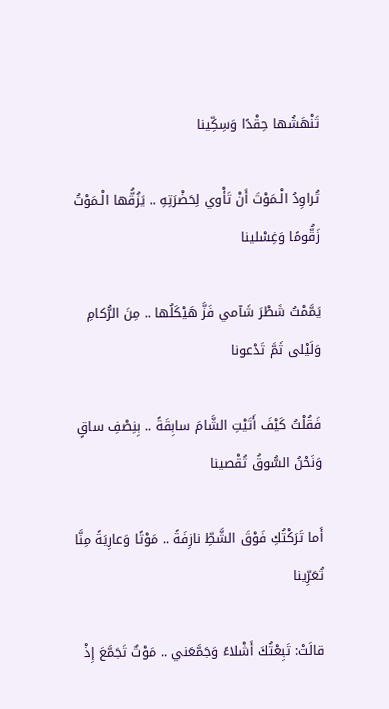تَنْهَشُها حِقْدًا وَسِكِّينا

تُراوِدُ الْـمَوْتَ أَنْ تَأْوي لِحَضْرَتِهِ .. يَزُقُّها الْـمَوْتُ زَقُّومًا وَغِسْلينا

يَمَّمْتُ شَطْرَ شَآمي فَزَّ هَيْكَلُها .. مِنَ الرُّكامِ وَلَيْلى ثَمَّ تَدْعونا

فَقُلْتُ كَيْفَ أَتَيْتِ الشَّامَ سابِقَةً .. بِنِصْفِ ساقٍ وَنَحْنُ السُّوقُ تُقْصينا

أَما تَرَكْتُكِ فَوْقَ الشَّطِّ نازِفَةً .. مَوْتًا وَعارِيَةً مِنَّا تُعَرِّينا

قالَتْ: تَبِعْتُكَ أَشْلاءً وَجَمَّعَني .. مَوْتٌ تَجَمَّعَ إِذْ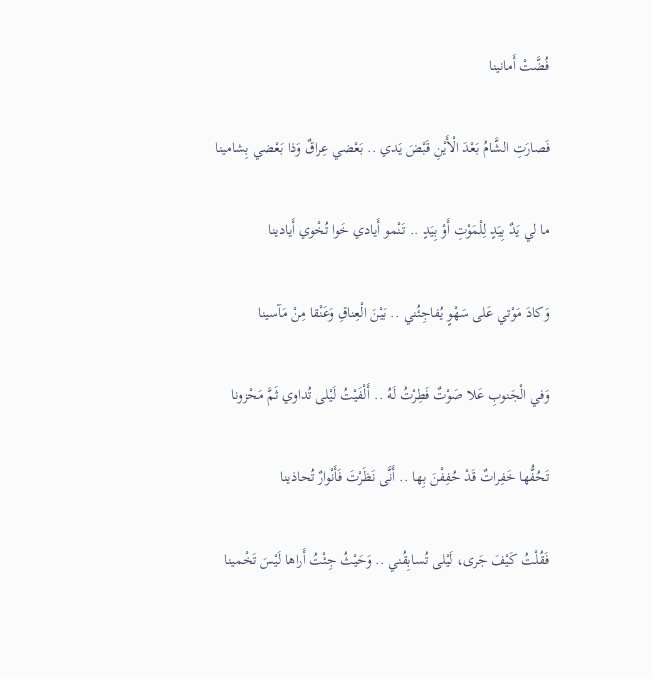فُضَّتْ أَمانينا

فَصارَتِ الشَّامُ بَعْدَ الْأَيْنِ قَبْضَ يَدي .. بَعْضي عِراقٌ وَذا بَعْضي بِشامينا

ما لي يَدٌ بِيَدٍ لِلْمَوْتِ أَوْ بِيَدٍ .. تَنْمو أَيادي خَوا تُخْوي أَيادينا

وَكادَ مَوْتي عَلى سَهْوٍ يُفاجِئُني .. بَيْنَ الْعِناقِ وَعَنْقا مِنْ مَآسينا

وَفي الْجَنوبِ عَلا صَوْتٌ فَطِرْتُ لَهُ .. أَلْفَيْتُ لَيْلى تُداوي ثَمَّ مَحْزونا

تَحُفُّها خَفِراتٌ قَدْ حُفِفْنَ بِها .. أَنَّى نَظَرْتَ فَأَنْوارٌ تُحاذينا

فَقُلْتُ كَيْفَ جَرى، لَيْلى تُسابِقُني .. وَحَيْثُ جِئْتُ أَراها لَيْسَ تَخْمينا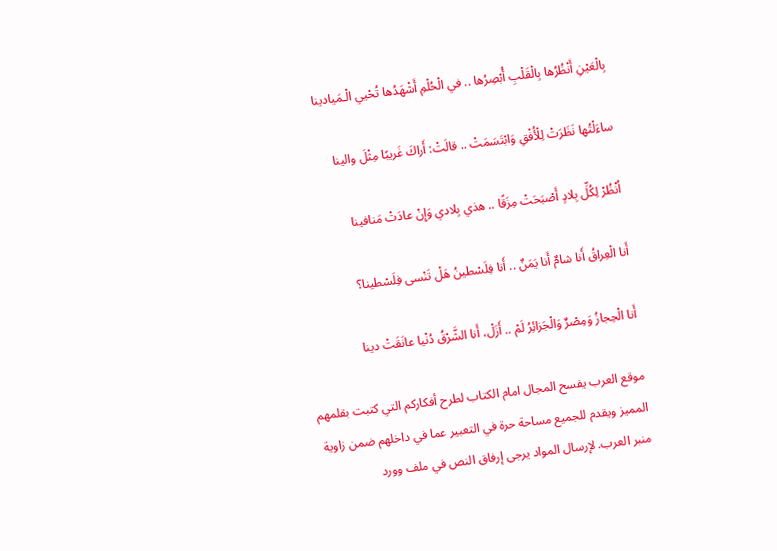بِالْعَيْنِ أَنْظُرُها بِالْقَلْبِ أُبْصِرُها .. في الْحُلْمِ أَشْهَدُها تُحْيي الْـمَيادينا

ساءَلْتُها نَظَرَتْ لِلْأُفْقِ وَابْتَسَمَتْ .. قالَتْ: أَراكَ غَريبًا مِثْلَ والينا

اُنْظُرْ لِكُلِّ بِلادٍ أَصْبَحَتْ مِزَقًا .. هذي بِلادي وَإِنْ عادَتْ مَنافينا

أَنا الْعِراقُ أَنا شامٌ أَنا يَمَنٌ .. أَنا فِلَسْطينُ هَلْ تَنْسى فِلَسْطينا؟

أَنا الْحِجازُ وَمِصْرٌ وَالْجَزائِرُ لَمْ .. أَزَلْ، أَنا الشَّرْقُ دُنْيا عانَقَتْ دينا

موقع العرب يفسح المجال امام الكتاب لطرح أفكاركم التي كتبت بقلمهم المميز ويقدم للجميع مساحة حرة في التعبير عما في داخلهم ضمن زاوية منبر العرب. لإرسال المواد يرجى إرفاق النص في ملف وورد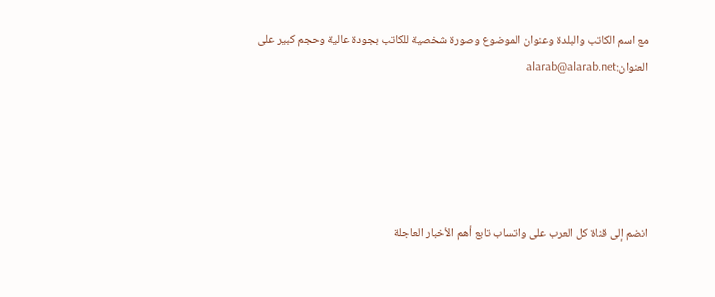مع اسم الكاتب والبلدة وعنوان الموضوع وصورة شخصية للكاتب بجودة عالية وحجم كبير على العنوان:alarab@alarab.net





انضم إلى قناة كل العرب على واتساب تابع أهم الأخبار العاجلة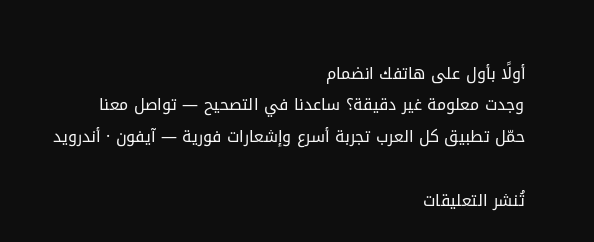أولًا بأول على هاتفك انضمام
وجدت معلومة غير دقيقة؟ ساعدنا في التصحيح — تواصل معنا
حمّل تطبيق كل العرب تجربة أسرع وإشعارات فورية — آيفون · أندرويد

تُنشر التعليقات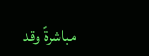مباشرةً وقد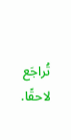تُراجَع لاحقًا.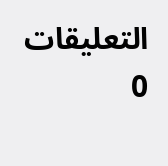التعليقات 0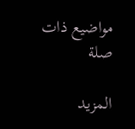مواضيع ذات صلة

المزيد